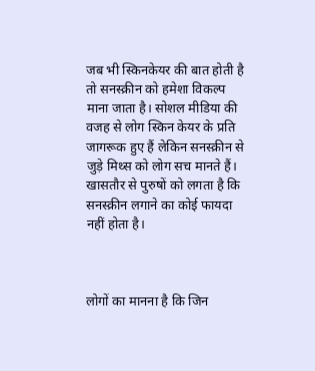जब भी स्किनकेयर की बात होती है तो सनस्क्रीन को हमेशा विकल्प माना जाता है। सोशल मीडिया की वजह से लोग स्किन केयर के प्रति जागरूक हुए हैं लेकिन सनस्क्रीन से जुड़े मिथ्स को लोग सच मानते हैं। खासतौर से पुरुषों को लगता है कि सनस्क्रीन लगाने का कोई फायदा नहीं होता है।



लोगों का मानना है कि जिन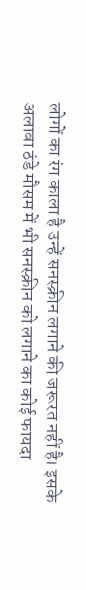लोगों का रंग काला है उन्हें सनस्क्रीन लगाने की जरूरत नहीं है। इसके अलावा ठंडे मौसम में भी सनस्क्रीन को लगाने का कोई फायदा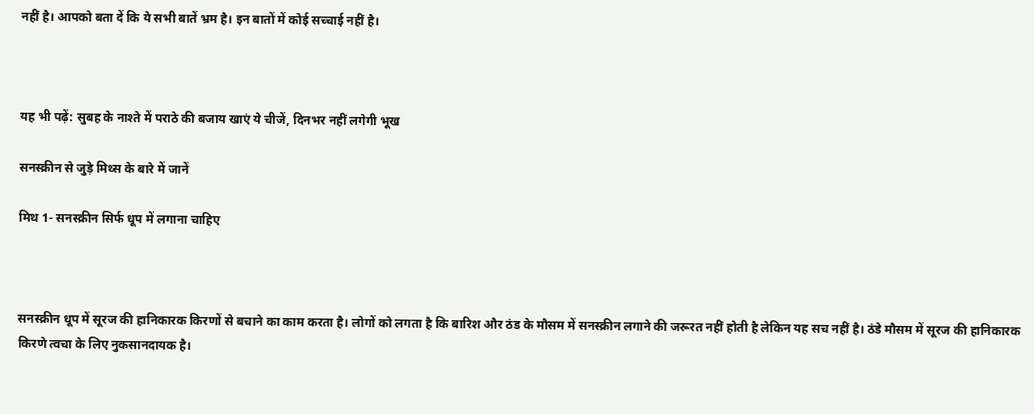नहीं है। आपको बता दें कि ये सभी बातें भ्रम है। इन बातों में कोई सच्चाई नहीं है।



यह भी पढ़ें: सुबह के नाश्ते में पराठे की बजाय खाएं ये चीजें, दिनभर नहीं लगेगी भूख

सनस्क्रीन से जुड़े मिथ्स के बारे में जानें

मिथ 1- सनस्क्रीन सिर्फ धूप में लगाना चाहिए



सनस्क्रीन धूप में सूरज की हानिकारक किरणों से बचाने का काम करता है। लोगों को लगता है कि बारिश और ठंड के मौसम में सनस्क्रीन लगाने की जरूरत नहीं होती है लेकिन यह सच नहीं है। ठंडे मौसम में सूरज की हानिकारक किरणे त्वचा के लिए नुकसानदायक है।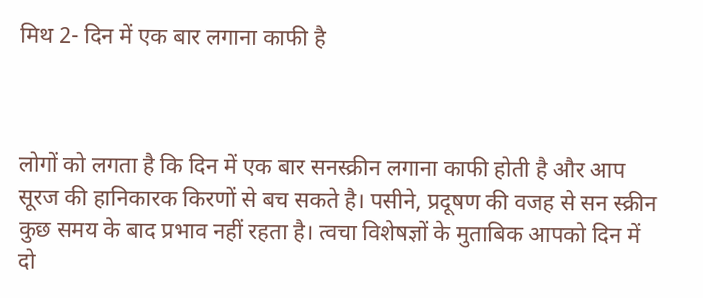मिथ 2- दिन में एक बार लगाना काफी है



लोगों को लगता है कि दिन में एक बार सनस्क्रीन लगाना काफी होती है और आप सूरज की हानिकारक किरणों से बच सकते है। पसीने, प्रदूषण की वजह से सन स्क्रीन कुछ समय के बाद प्रभाव नहीं रहता है। त्वचा विशेषज्ञों के मुताबिक आपको दिन में दो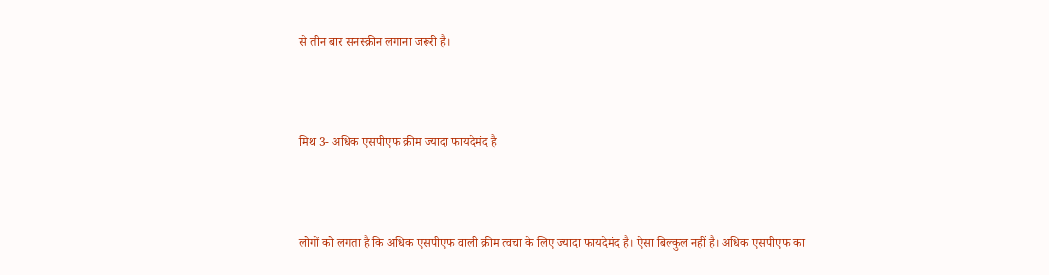से तीन बार सनस्क्रीन लगाना जरूरी है।



मिथ 3- अधिक एसपीएफ क्रीम ज्यादा फायदेमंद है



लोगों को लगता है कि अधिक एसपीएफ वाली क्रीम त्वचा के लिए ज्यादा फायदेमंद है। ऐसा बिल्कुल नहीं है। अधिक एसपीएफ का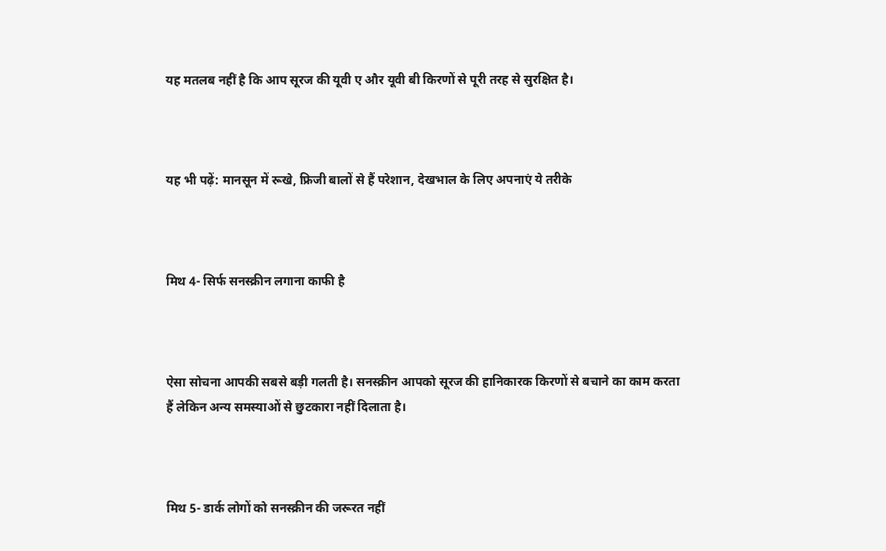यह मतलब नहीं है कि आप सूरज की यूवी ए और यूवी बी किरणों से पूरी तरह से सुरक्षित है।



यह भी पढ़ें: मानसून में रूखे, फ्रिजी बालों से हैं परेशान, देखभाल के लिए अपनाएं ये तरीके



मिथ 4- सिर्फ सनस्क्रीन लगाना काफी है



ऐसा सोचना आपकी सबसे बड़ी गलती है। सनस्क्रीन आपको सूरज की हानिकारक किरणों से बचाने का काम करता हैं लेकिन अन्य समस्याओं से छुटकारा नहीं दिलाता है।



मिथ 5- डार्क लोगों को सनस्क्रीन की जरूरत नहीं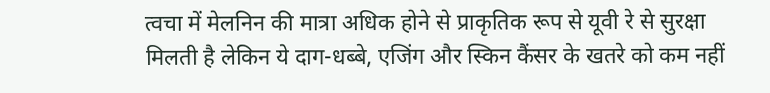त्वचा में मेलनिन की मात्रा अधिक होने से प्राकृतिक रूप से यूवी रे से सुरक्षा मिलती है लेकिन ये दाग-धब्बे, एजिंग और स्किन कैंसर के खतरे को कम नहीं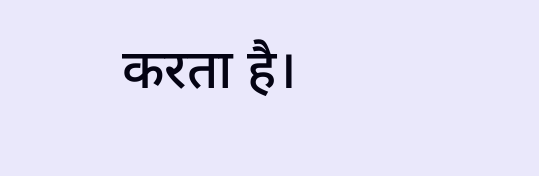करता है।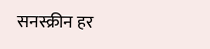सनस्क्रीन हर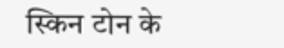स्किन टोन के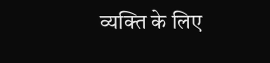व्यक्ति के लिए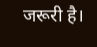जरूरी है।